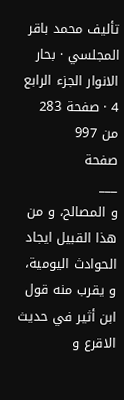تأليف محمد باقر المجلسي · بحار الانوار الجزء الرابع 4 · صفحة 283 من 997
صفحة
___
و المصالح، و من هذا القبيل ايجاد الحوادث اليومية، و يقرب منه قول ابن أثير في حديث الاقرع و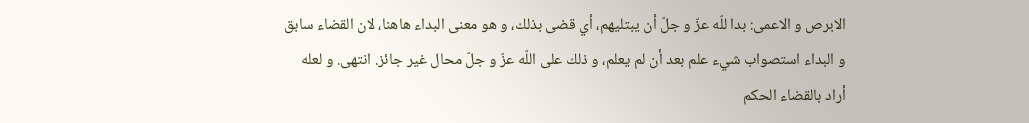الابرص و الاعمى: بدا للّه عزّ و جلّ أن يبتليهم، أي قضى بذلك، و هو معنى البداء هاهنا، لان القضاء سابق و البداء استصواب شيء علم بعد أن لم يعلم، و ذلك على اللّه عزّ و جلّ محال غير جائز. انتهى. و لعله أراد بالقضاء الحكم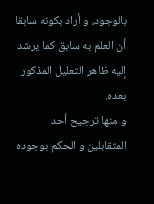بالوجود، و أراد بكونه سابقا أن العلم به سابق كما يرشد إليه ظاهر التعليل المذكور بعده.
و منها ترجيح أحد المتقابلين و الحكم بوجوده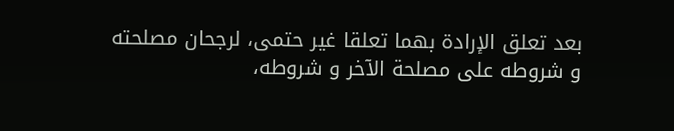بعد تعلق الإرادة بهما تعلقا غير حتمى، لرجحان مصلحته و شروطه على مصلحة الآخر و شروطه،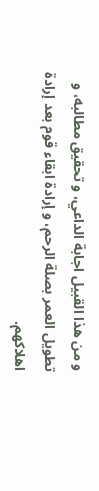و من هذا القبيل اجابة الداعي، و تحقيق مطالبه، و تطويل العمر بصلة الرحم، و إرادة ابقاء قوم بعد إرادة اهلاكهم.